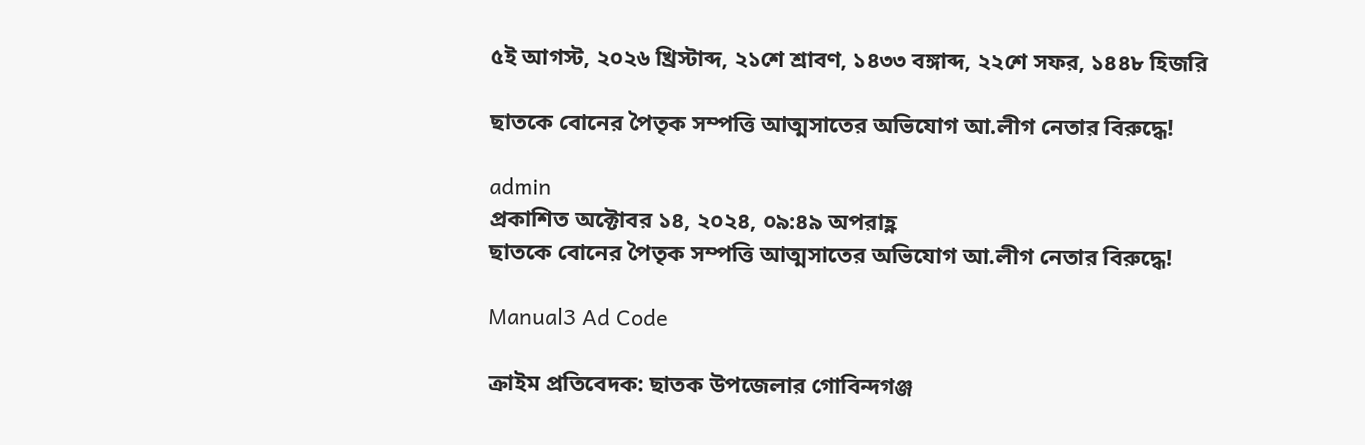৫ই আগস্ট, ২০২৬ খ্রিস্টাব্দ, ২১শে শ্রাবণ, ১৪৩৩ বঙ্গাব্দ, ২২শে সফর, ১৪৪৮ হিজরি

ছাতকে বোনের পৈতৃক সম্পত্তি আত্মসাতের অভিযোগ আ.লীগ নেতার বিরুদ্ধে!

admin
প্রকাশিত অক্টোবর ১৪, ২০২৪, ০৯:৪৯ অপরাহ্ণ
ছাতকে বোনের পৈতৃক সম্পত্তি আত্মসাতের অভিযোগ আ.লীগ নেতার বিরুদ্ধে!

Manual3 Ad Code

ক্রাইম প্রতিবেদক: ছাতক উপজেলার গোবিন্দগঞ্জ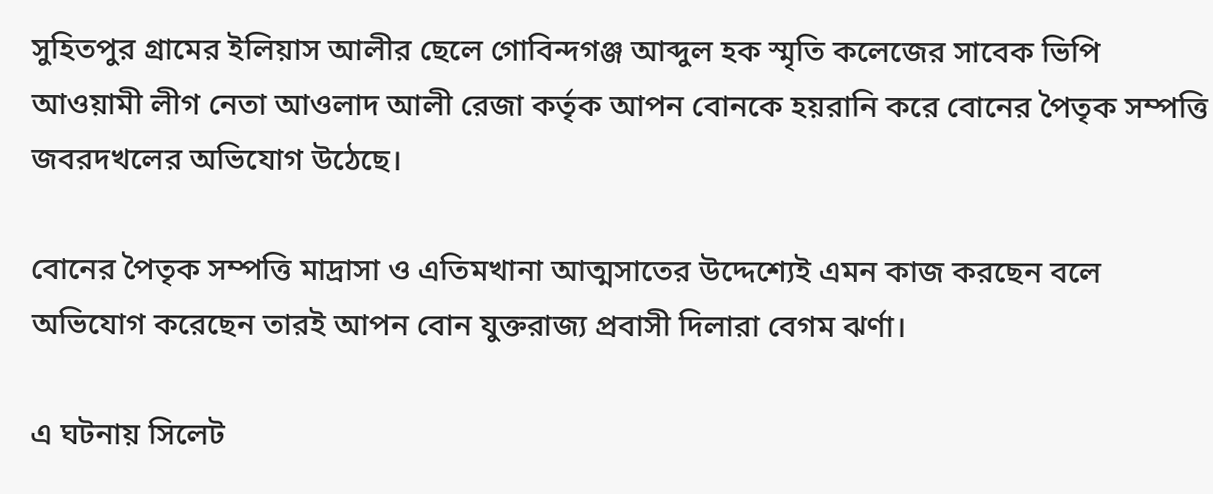সুহিতপুর গ্রামের ইলিয়াস আলীর ছেলে গোবিন্দগঞ্জ আব্দুল হক স্মৃতি কলেজের সাবেক ভিপি আওয়ামী লীগ নেতা আওলাদ আলী রেজা কর্তৃক আপন বোনকে হয়রানি করে বোনের পৈতৃক সম্পত্তি জবরদখলের অভিযোগ উঠেছে।

বোনের পৈতৃক সম্পত্তি মাদ্রাসা ও এতিমখানা আত্মসাতের উদ্দেশ্যেই এমন কাজ করছেন বলে অভিযোগ করেছেন তারই আপন বোন যুক্তরাজ্য প্রবাসী দিলারা বেগম ঝর্ণা।

এ ঘটনায় সিলেট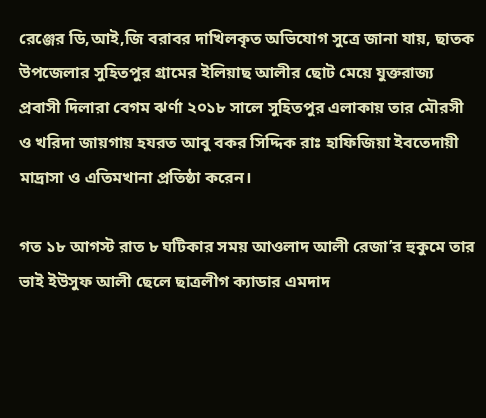রেঞ্জের ডি,আই,জি বরাবর দাখিলকৃত অভিযোগ সুত্রে জানা যায়, ছাতক উপজেলার সুহিতপুর গ্রামের ইলিয়াছ আলীর ছোট মেয়ে যুক্তরাজ্য প্রবাসী দিলারা বেগম ঝর্ণা ২০১৮ সালে সুহিতপুর এলাকায় তার মৌরসী ও খরিদা জায়গায় হযরত আবু বকর সিদ্দিক রাঃ হাফিজিয়া ইবতেদায়ী মাদ্রাসা ও এতিমখানা প্রতিষ্ঠা করেন।

গত ১৮ আগস্ট রাত ৮ ঘটিকার সময় আওলাদ আলী রেজা’র হুকুমে তার ভাই ইউসুফ আলী ছেলে ছাত্রলীগ ক্যাডার এমদাদ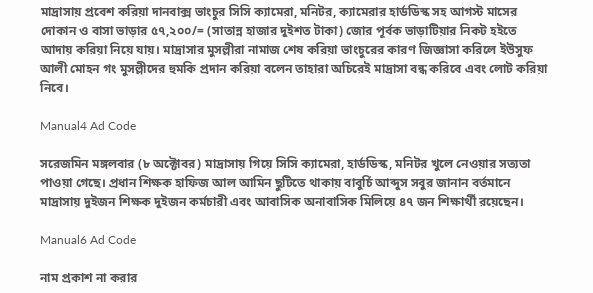মাদ্রাসায় প্রবেশ করিয়া দানবাক্স ভাংচুর সিসি ক্যামেরা, মনিটর, ক্যামেরার হার্ডডিস্ক সহ আগস্ট মাসের দোকান ও বাসা ভাড়ার ৫৭,২০০/= (সাতান্ন হাজার দুইশত টাকা) জোর পূর্বক ভাড়াটিয়ার নিকট হইতে আদায় করিয়া নিয়ে যায়। মাদ্রাসার মুসল্লীরা নামাজ শেষ করিয়া ভাংচুরের কারণ জিজ্ঞাসা করিলে ইউসুফ আলী মোহন গং মুসল্লীদের হুমকি প্রদান করিয়া বলেন তাহারা অচিরেই মাদ্রাসা বন্ধ করিবে এবং লোট করিয়া নিবে।

Manual4 Ad Code

সরেজমিন মঙ্গলবার (৮ অক্টোবর) মাদ্রাসায় গিয়ে সিসি ক্যামেরা, হার্ডডিস্ক, মনিটর খুলে নেওয়ার সত্যতা পাওয়া গেছে। প্রধান শিক্ষক হাফিজ আল আমিন ছুটিতে থাকায় বাবুর্চি আব্দুস সবুর জানান বর্তমানে মাদ্রাসায় দুইজন শিক্ষক দুইজন কর্মচারী এবং আবাসিক অনাবাসিক মিলিয়ে ৪৭ জন শিক্ষার্থী রয়েছেন।

Manual6 Ad Code

নাম প্রকাশ না করার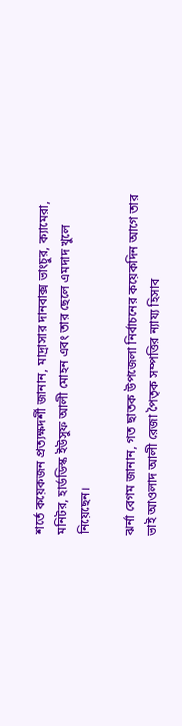শর্তে কয়েকজন প্রত্যক্ষদর্শী জানান, মাদ্রাসার দানবাক্স ভাংচুর, ক্যামেরা, মনিটর, হার্ডডিস্ক ইউসুফ আলী মোহন এবং তার ছেলে এমদাদ খুলে নিয়েছেন।

ঝর্না বেগম জানান, গত ছাতক উপজেলা নির্বাচনের কয়েকদিন আগে তার ভাই আওলাদ আলী রেজা পৈতৃক সম্পত্তির ন্যায্য হিসাব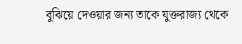বুঝিয়ে দেওয়ার জন্য তাকে যুক্তরাজ্য থেকে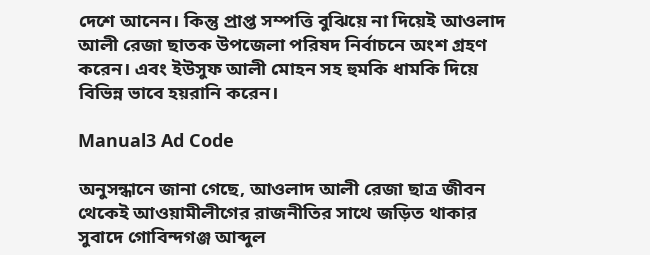দেশে আনেন। কিন্তু প্রাপ্ত সম্পত্তি বুঝিয়ে না দিয়েই আওলাদ আলী রেজা ছাতক উপজেলা পরিষদ নির্বাচনে অংশ গ্রহণ করেন। এবং ইউসুফ আলী মোহন সহ হুমকি ধামকি দিয়ে বিভিন্ন ভাবে হয়রানি করেন।

Manual3 Ad Code

অনুসন্ধানে জানা গেছে, আওলাদ আলী রেজা ছাত্র জীবন থেকেই আওয়ামীলীগের রাজনীতির সাথে জড়িত থাকার সুবাদে গোবিন্দগঞ্জ আব্দুল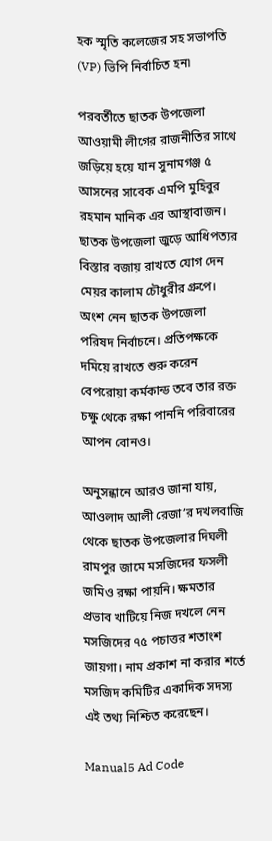হক স্মৃতি কলেজের সহ সভাপতি (VP) ভিপি নির্বাচিত হন৷

পরবর্তীতে ছাতক উপজেলা আওয়ামী লীগের রাজনীতির সাথে জড়িয়ে হয়ে যান সুনামগঞ্জ ৫ আসনের সাবেক এমপি মুহিবুর রহমান মানিক এর আস্থাবাজন। ছাতক উপজেলা জুড়ে আধিপত্যর বিস্তার বজায় রাখতে যোগ দেন মেয়র কালাম চৌধুরীর গ্রুপে। অংশ নেন ছাতক উপজেলা পরিষদ নির্বাচনে। প্রতিপক্ষকে দমিয়ে রাখতে শুরু করেন বেপরোয়া কর্মকান্ড তবে তার রক্ত চক্ষু থেকে রক্ষা পাননি পরিবারের আপন বোনও।

অনুসন্ধানে আরও জানা যায়, আওলাদ আলী রেজা’র দখলবাজি থেকে ছাতক উপজেলার দিঘলী রামপুর জামে মসজিদের ফসলী জমিও রক্ষা পায়নি। ক্ষমতার প্রভাব খাটিয়ে নিজ দখলে নেন মসজিদের ৭৫ পচাত্তর শতাংশ জায়গা। নাম প্রকাশ না করার শর্তে মসজিদ কমিটির একাদিক সদস্য এই তথ্য নিশ্চিত করেছেন।

Manual5 Ad Code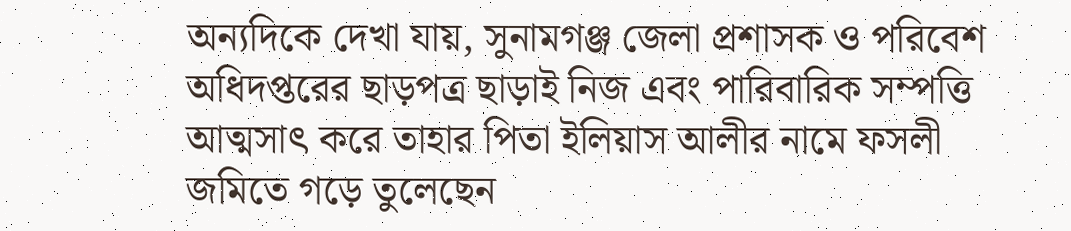অন্যদিকে দেখা যায়, সুনামগঞ্জ জেলা প্রশাসক ও পরিবেশ অধিদপ্তরের ছাড়পত্র ছাড়াই নিজ এবং পারিবারিক সম্পত্তি আত্মসাৎ করে তাহার পিতা ইলিয়াস আলীর নামে ফসলী জমিতে গড়ে তুলেছেন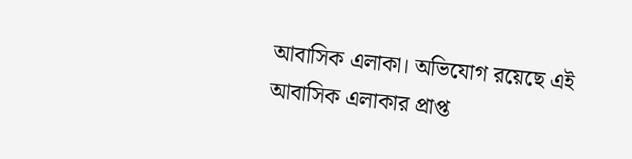আবাসিক এলাকা। অভিযোগ রয়েছে এই আবাসিক এলাকার প্রাপ্ত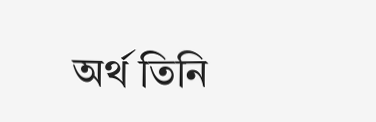অর্থ তিনি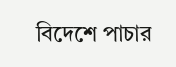বিদেশে পাচার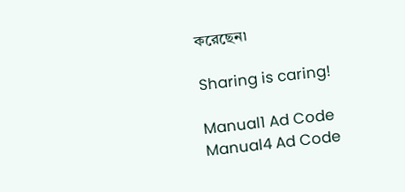করেছেন৷

Sharing is caring!

Manual1 Ad Code
Manual4 Ad Code